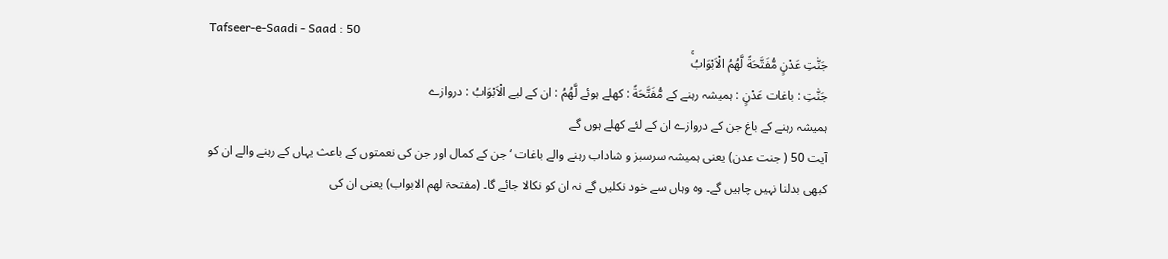Tafseer-e-Saadi - Saad : 50
جَنّٰتِ عَدْنٍ مُّفَتَّحَةً لَّهُمُ الْاَبْوَابُۚ
جَنّٰتِ : باغات عَدْنٍ : ہمیشہ رہنے کے مُّفَتَّحَةً : کھلے ہوئے لَّهُمُ : ان کے لیے الْاَبْوَابُ : دروازے
ہمیشہ رہنے کے باغ جن کے دروازے ان کے لئے کھلے ہوں گے
آیت 50 ( جنت عدن) یعنی ہمیشہ سرسبز و شاداب رہنے والے باغات ‘ جن کے کمال اور جن کی نعمتوں کے باعث یہاں کے رہنے والے ان کو کبھی بدلنا نہیں چاہیں گے۔ وہ وہاں سے خود نکلیں گے نہ ان کو نکالا جائے گا۔ (مفتحۃ لھم الابواب) یعنی ان کی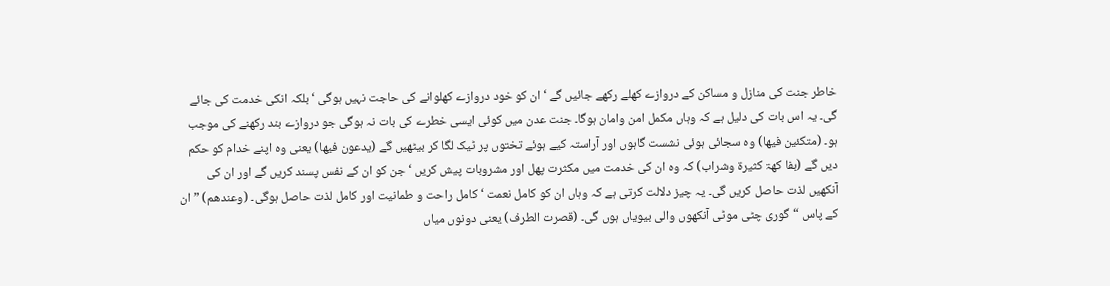خاطر جنت کی منازل و مساکن کے دروازے کھلے رکھے جائیں گے ‘ ان کو خود دروازے کھلوانے کی حاجت نہیں ہوگی ‘ بلکہ انکی خدمت کی جائے گی۔ یہ اس بات کی دلیل ہے کہ وہاں مکمل امن وامان ہوگا۔ جنت عدن میں کوئی ایسی خطرے کی بات نہ ہوگی جو دروازے بند رکھنے کی موجب ہو۔ (متکئین فیھا) وہ سجائی ہوئی نشست گاہوں اور آراستہ کیے ہوئے تختوں پر ٹیک لگا کر بیٹھیں گے (یدعون فیھا) یعنی وہ اپنے خدام کو حکم دیں گے (بفا کھۃ کثیرۃ وشراب) کہ وہ ان کی خدمت میں مکثرت پھل اور مشروبات پیش کریں ‘ جن کو ان کے نفس پسند کریں گے اور ان کی آنکھیں لذت حاصل کریں گی۔ یہ چیز دلالت کرتی ہے کہ وہاں ان کو کامل نعمت ‘ کامل راحت و طمانیت اور کامل لذت حاصل ہوگی۔ (وعندھم) ” ان کے پاس “ گوری چٹی موٹی آنکھوں والی بیویاں ہوں گی۔ (قصرت الطرف) یعنی دونوں میاں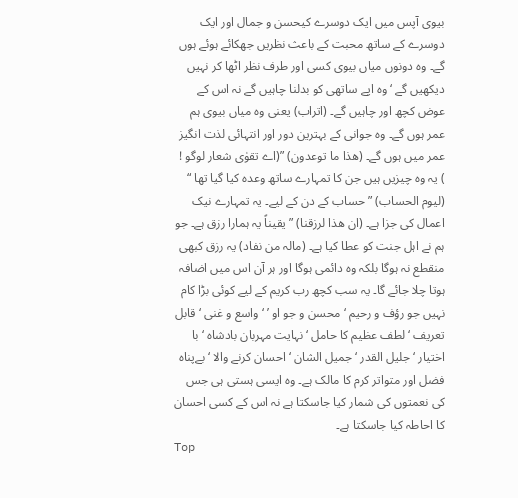بیوی آپس میں ایک دوسرے کیحسن و جمال اور ایک دوسرے کے ساتھ محبت کے باعث نظریں جھکائے ہوئے ہوں گے۔ وہ دونوں میاں بیوی کسی اور طرف نظر اٹھا کر نہیں دیکھیں گے ‘ وہ اپے ساتھی کو بدلنا چاہیں گے نہ اس کے عوض کچھ اور چاہیں گے۔ (اتراب) یعنی وہ میاں بیوی ہم عمر ہوں گے۔ وہ جوانی کے بہترین دور اور انتہائی لذت انگیز عمر میں ہوں گے۔ (ھذا ما توعدون) ”(اے تقوٰی شعار لوگو ! ) یہ وہ چیزیں ہیں جن کا تمہارے ساتھ وعدہ کیا گیا تھا “ (لیوم الحساب) ” حساب کے دن کے لیے۔ یہ تمہارے نیک اعمال کی جزا ہے۔ (ان ھذا لرزقنا) ” یقیناً یہ ہمارا رزق ہے۔ جو ہم نے اہل جنت کو عطا کیا ہے۔ (مالہ من نفاد) یہ رزق کبھی منقطع نہ ہوگا بلکہ وہ دائمی ہوگا اور ہر آن اس میں اضافہ ہوتا چلا جائے گا۔ یہ سب کچھ رب کریم کے لیے کوئی بڑا کام نہیں جو رؤف و رحیم ‘ محسن و جو او ’ ‘ واسع و غنی ‘ قابل تعریف ‘ لطف عظیم کا حامل ‘ نہایت مہربان بادشاہ ‘ با اختیار ‘ جلیل القدر ‘ جمیل الشان ‘ احسان کرنے والا ‘ بےپناہ فضل اور متواتر کرم کا مالک ہے۔ وہ ایسی ہستی ہی جس کی نعمتوں کی شمار کیا جاسکتا ہے نہ اس کے کسی احسان کا احاطہ کیا جاسکتا ہے۔
Top